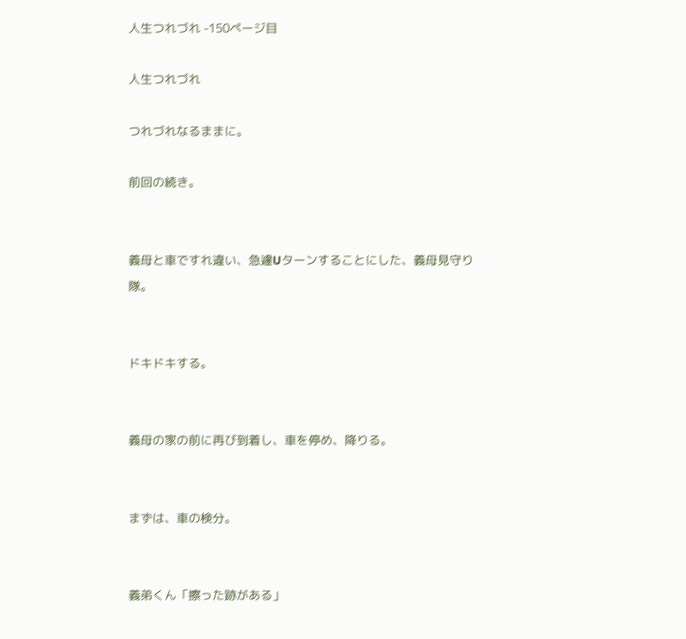人生つれづれ -150ページ目

人生つれづれ

つれづれなるままに。

前回の続き。


義母と車ですれ違い、急遽Uターンすることにした、義母見守り隊。


ドキドキする。


義母の家の前に再び到着し、車を停め、降りる。


まずは、車の検分。


義弟くん「擦った跡がある」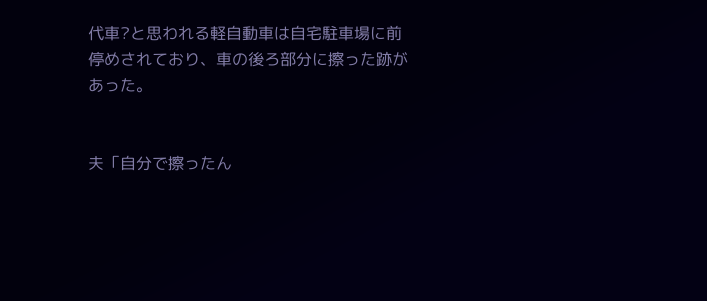代車?と思われる軽自動車は自宅駐車場に前停めされており、車の後ろ部分に擦った跡があった。


夫「自分で擦ったん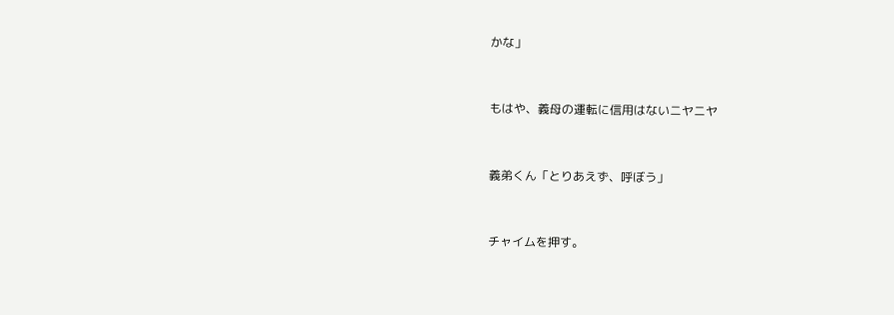かな」


もはや、義母の運転に信用はないニヤニヤ


義弟くん「とりあえず、呼ぼう」


チャイムを押す。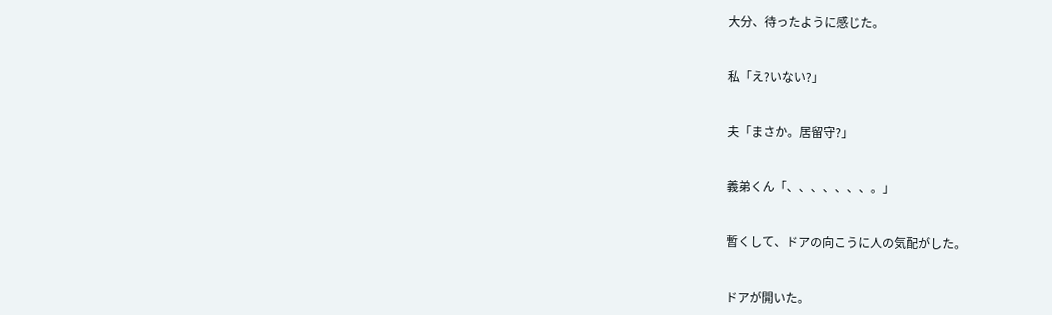大分、待ったように感じた。


私「え?いない?」


夫「まさか。居留守?」


義弟くん「、、、、、、、。」


暫くして、ドアの向こうに人の気配がした。


ドアが開いた。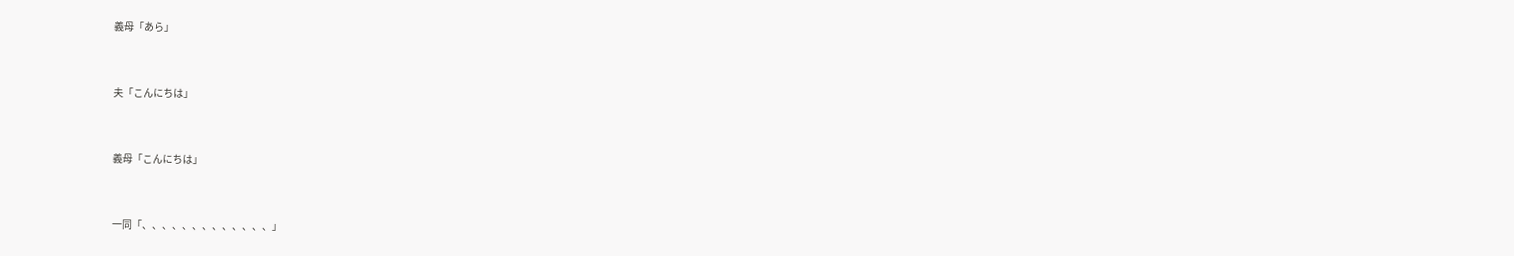義母「あら」


夫「こんにちは」


義母「こんにちは」


一同「、、、、、、、、、、、、、」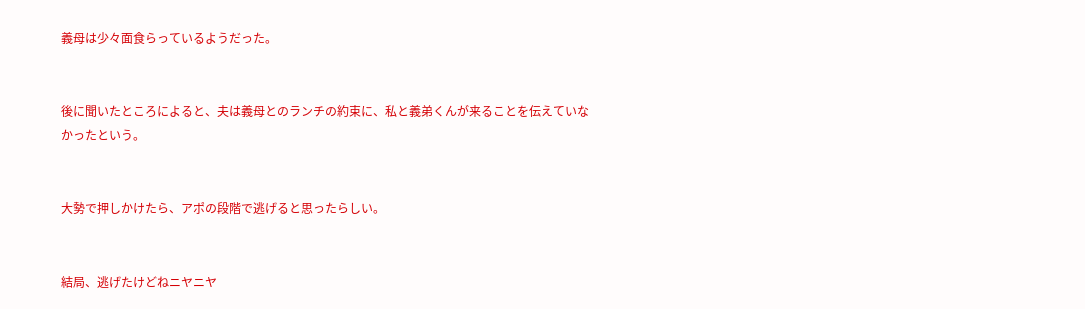義母は少々面食らっているようだった。


後に聞いたところによると、夫は義母とのランチの約束に、私と義弟くんが来ることを伝えていなかったという。


大勢で押しかけたら、アポの段階で逃げると思ったらしい。


結局、逃げたけどねニヤニヤ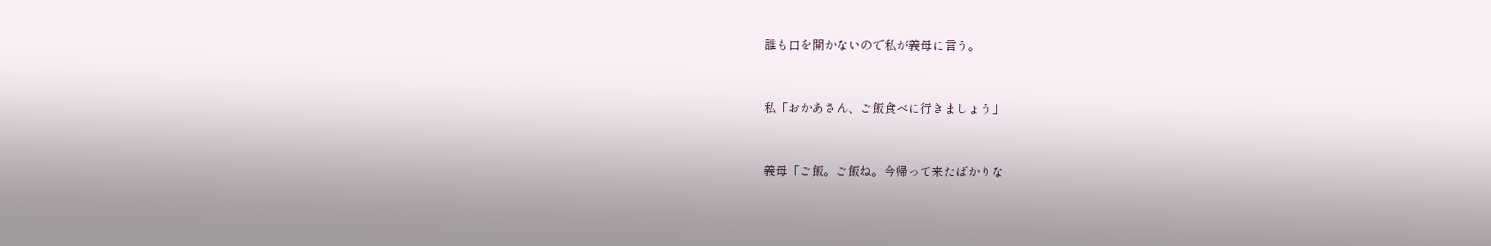誰も口を開かないので私が義母に言う。


私「おかあさん、ご飯食べに行きましょう」


義母「ご飯。ご飯ね。今帰って来たばかりな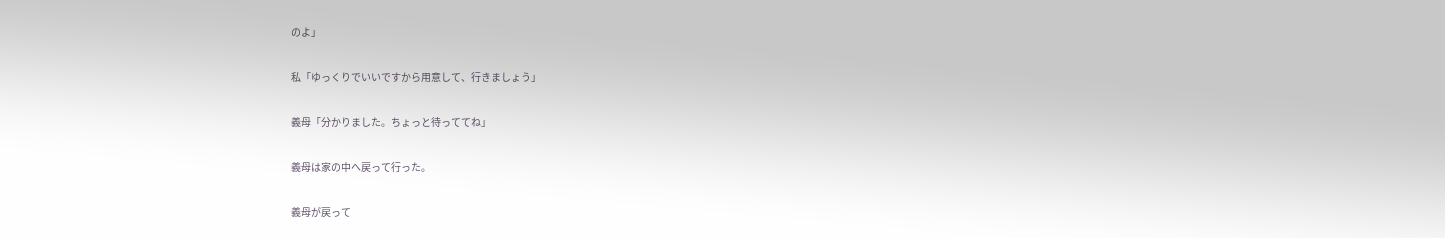のよ」


私「ゆっくりでいいですから用意して、行きましょう」


義母「分かりました。ちょっと待っててね」


義母は家の中へ戻って行った。


義母が戻って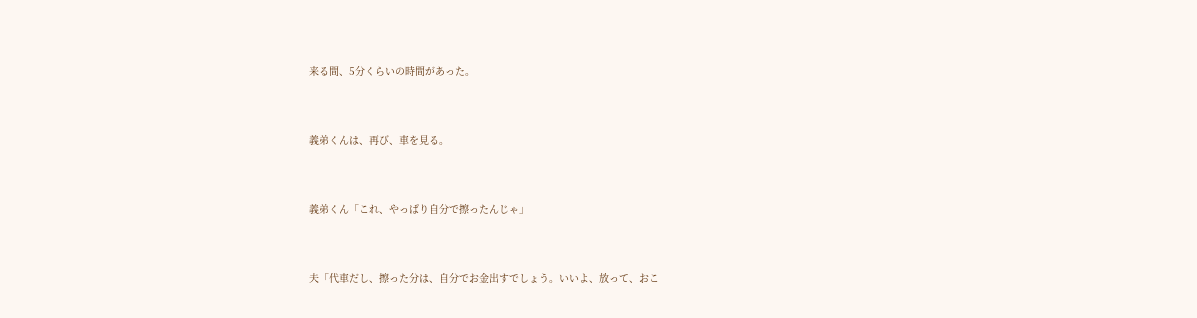来る間、5分くらいの時間があった。


義弟くんは、再び、車を見る。


義弟くん「これ、やっぱり自分で擦ったんじゃ」


夫「代車だし、擦った分は、自分でお金出すでしょう。いいよ、放って、おこ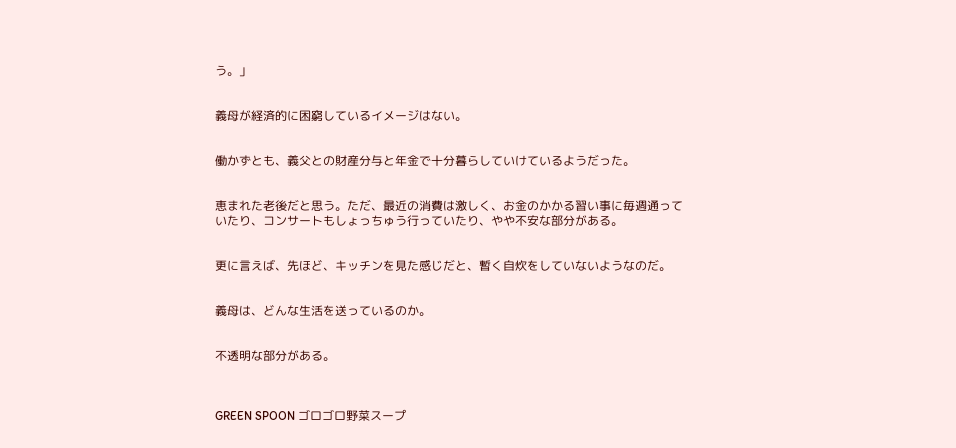う。」


義母が経済的に困窮しているイメージはない。


働かずとも、義父との財産分与と年金で十分暮らしていけているようだった。


恵まれた老後だと思う。ただ、最近の消費は激しく、お金のかかる習い事に毎週通っていたり、コンサートもしょっちゅう行っていたり、やや不安な部分がある。


更に言えば、先ほど、キッチンを見た感じだと、暫く自炊をしていないようなのだ。


義母は、どんな生活を送っているのか。


不透明な部分がある。



GREEN SPOON ゴロゴロ野菜スープ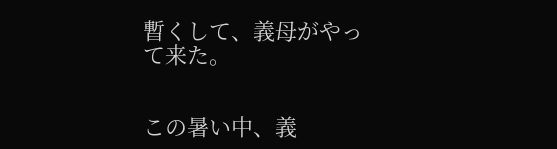暫くして、義母がやって来た。


この暑い中、義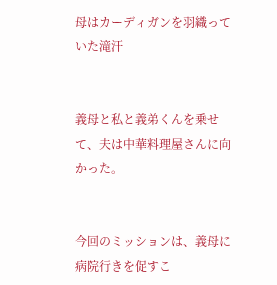母はカーディガンを羽織っていた滝汗


義母と私と義弟くんを乗せて、夫は中華料理屋さんに向かった。


今回のミッションは、義母に病院行きを促すこ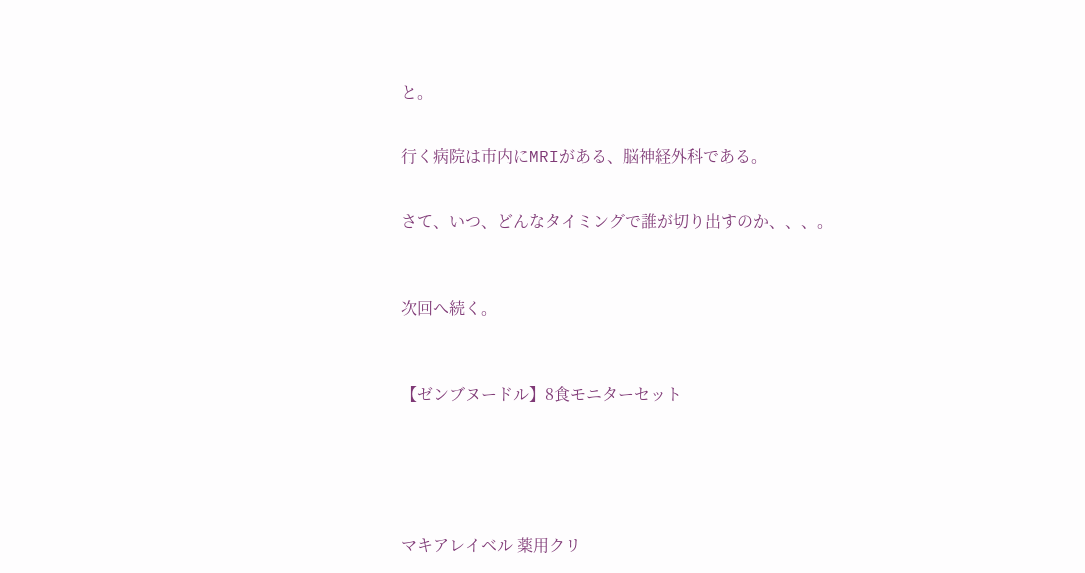と。


行く病院は市内にMRIがある、脳神経外科である。


さて、いつ、どんなタイミングで誰が切り出すのか、、、。



次回へ続く。



【ゼンブヌードル】8食モニターセット






マキアレイベル 薬用クリ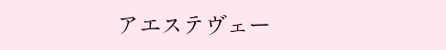アエステヴェー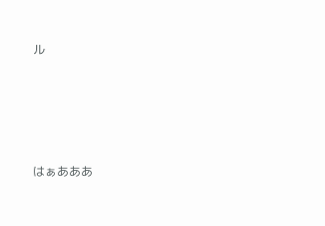ル





はぁあああ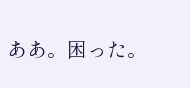ああ。困った。